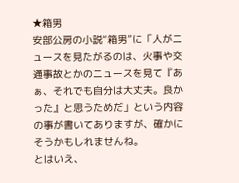★箱男
安部公房の小説“箱男”に「人がニュースを見たがるのは、火事や交通事故とかのニュースを見て『あぁ、それでも自分は大丈夫。良かった』と思うためだ」という内容の事が書いてありますが、確かにそうかもしれませんね。
とはいえ、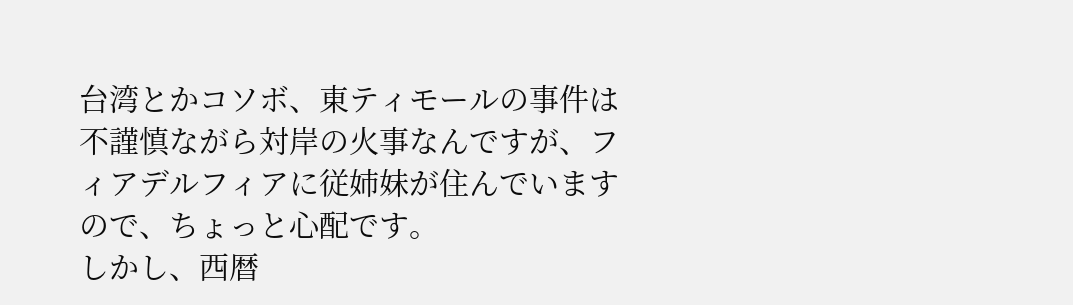台湾とかコソボ、東ティモールの事件は不謹慎ながら対岸の火事なんですが、フィアデルフィアに従姉妹が住んでいますので、ちょっと心配です。
しかし、西暦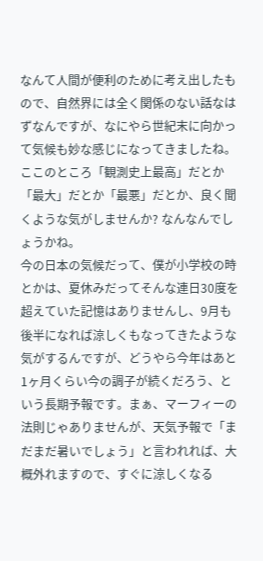なんて人間が便利のために考え出したもので、自然界には全く関係のない話なはずなんですが、なにやら世紀末に向かって気候も妙な感じになってきましたね。
ここのところ「観測史上最高」だとか「最大」だとか「最悪」だとか、良く聞くような気がしませんか? なんなんでしょうかね。
今の日本の気候だって、僕が小学校の時とかは、夏休みだってそんな連日30度を超えていた記憶はありませんし、9月も後半になれば涼しくもなってきたような気がするんですが、どうやら今年はあと1ヶ月くらい今の調子が続くだろう、という長期予報です。まぁ、マーフィーの法則じゃありませんが、天気予報で「まだまだ暑いでしょう」と言われれば、大概外れますので、すぐに涼しくなる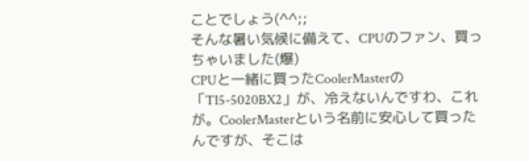ことでしょう(^^;;
そんな暑い気候に備えて、CPUのファン、買っちゃいました(爆)
CPUと一緒に買ったCoolerMasterの「TI5-5020BX2」が、冷えないんですわ、これが。CoolerMasterという名前に安心して買ったんですが、そこは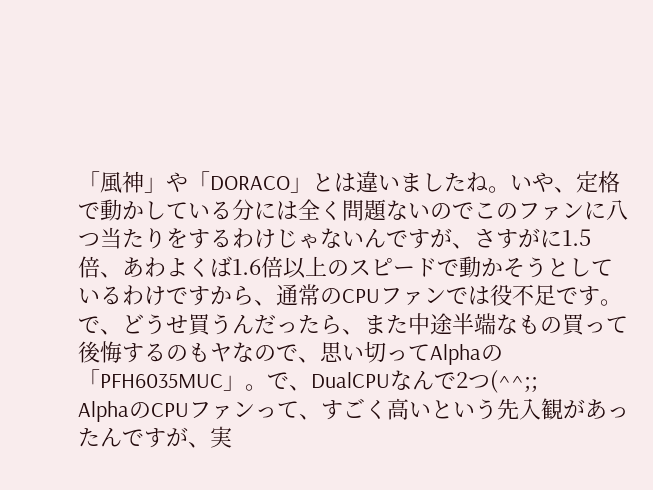「風神」や「DORACO」とは違いましたね。いや、定格で動かしている分には全く問題ないのでこのファンに八つ当たりをするわけじゃないんですが、さすがに1.5倍、あわよくば1.6倍以上のスピードで動かそうとしているわけですから、通常のCPUファンでは役不足です。
で、どうせ買うんだったら、また中途半端なもの買って後悔するのもヤなので、思い切ってAlphaの「PFH6035MUC」。で、DualCPUなんで2つ(^^;;
AlphaのCPUファンって、すごく高いという先入観があったんですが、実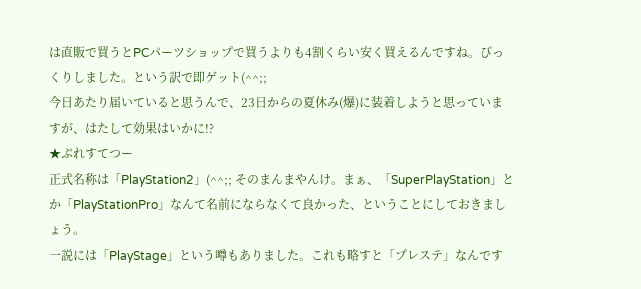は直販で買うとPCパーツショップで買うよりも4割くらい安く買えるんですね。びっくりしました。という訳で即ゲット(^^;;
今日あたり届いていると思うんで、23日からの夏休み(爆)に装着しようと思っていますが、はたして効果はいかに!?
★ぷれすてつー
正式名称は「PlayStation2」(^^;; そのまんまやんけ。まぁ、「SuperPlayStation」とか「PlayStationPro」なんて名前にならなくて良かった、ということにしておきましょう。
一説には「PlayStage」という噂もありました。これも略すと「プレステ」なんです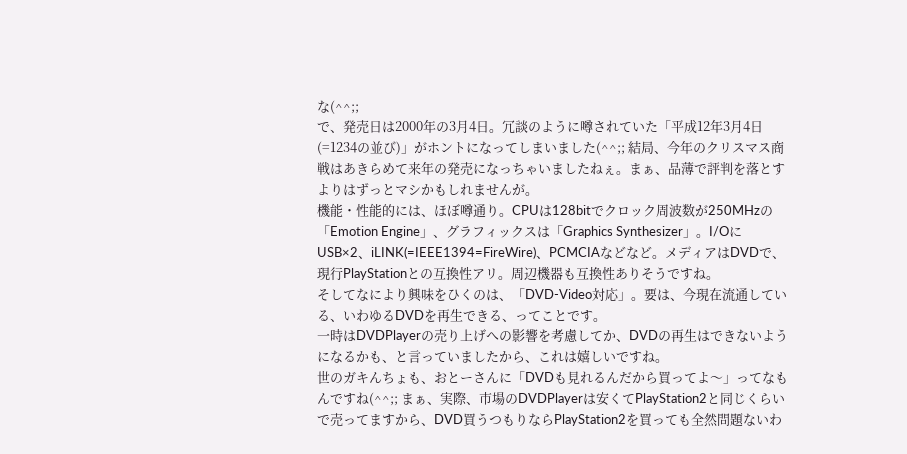な(^^;;
で、発売日は2000年の3月4日。冗談のように噂されていた「平成12年3月4日(=1234の並び)」がホントになってしまいました(^^;; 結局、今年のクリスマス商戦はあきらめて来年の発売になっちゃいましたねぇ。まぁ、品薄で評判を落とすよりはずっとマシかもしれませんが。
機能・性能的には、ほぼ噂通り。CPUは128bitでクロック周波数が250MHzの「Emotion Engine」、グラフィックスは「Graphics Synthesizer」。I/OにUSB×2、iLINK(=IEEE1394=FireWire)、PCMCIAなどなど。メディアはDVDで、現行PlayStationとの互換性アリ。周辺機器も互換性ありそうですね。
そしてなにより興味をひくのは、「DVD-Video対応」。要は、今現在流通している、いわゆるDVDを再生できる、ってことです。
一時はDVDPlayerの売り上げへの影響を考慮してか、DVDの再生はできないようになるかも、と言っていましたから、これは嬉しいですね。
世のガキんちょも、おとーさんに「DVDも見れるんだから買ってよ〜」ってなもんですね(^^;; まぁ、実際、市場のDVDPlayerは安くてPlayStation2と同じくらいで売ってますから、DVD買うつもりならPlayStation2を買っても全然問題ないわ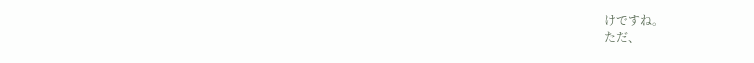けですね。
ただ、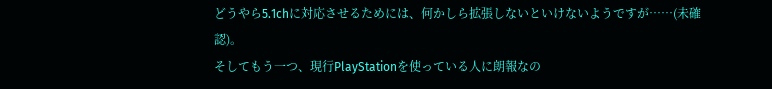どうやら5.1chに対応させるためには、何かしら拡張しないといけないようですが……(未確認)。
そしてもう一つ、現行PlayStationを使っている人に朗報なの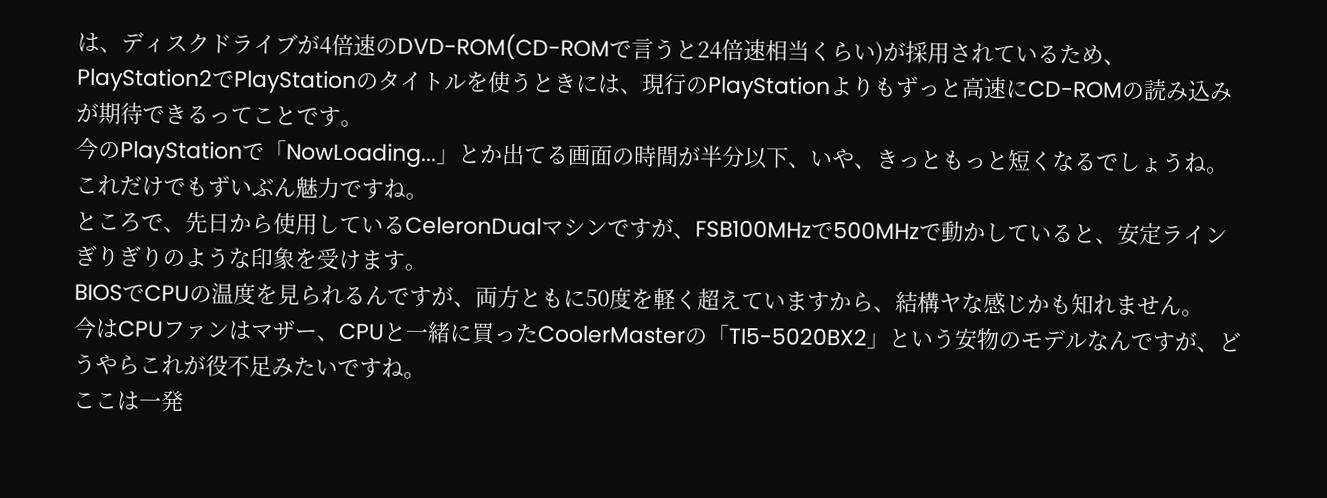は、ディスクドライブが4倍速のDVD-ROM(CD-ROMで言うと24倍速相当くらい)が採用されているため、PlayStation2でPlayStationのタイトルを使うときには、現行のPlayStationよりもずっと高速にCD-ROMの読み込みが期待できるってことです。
今のPlayStationで「NowLoading...」とか出てる画面の時間が半分以下、いや、きっともっと短くなるでしょうね。これだけでもずいぶん魅力ですね。
ところで、先日から使用しているCeleronDualマシンですが、FSB100MHzで500MHzで動かしていると、安定ラインぎりぎりのような印象を受けます。
BIOSでCPUの温度を見られるんですが、両方ともに50度を軽く超えていますから、結構ヤな感じかも知れません。
今はCPUファンはマザー、CPUと一緒に買ったCoolerMasterの「TI5-5020BX2」という安物のモデルなんですが、どうやらこれが役不足みたいですね。
ここは一発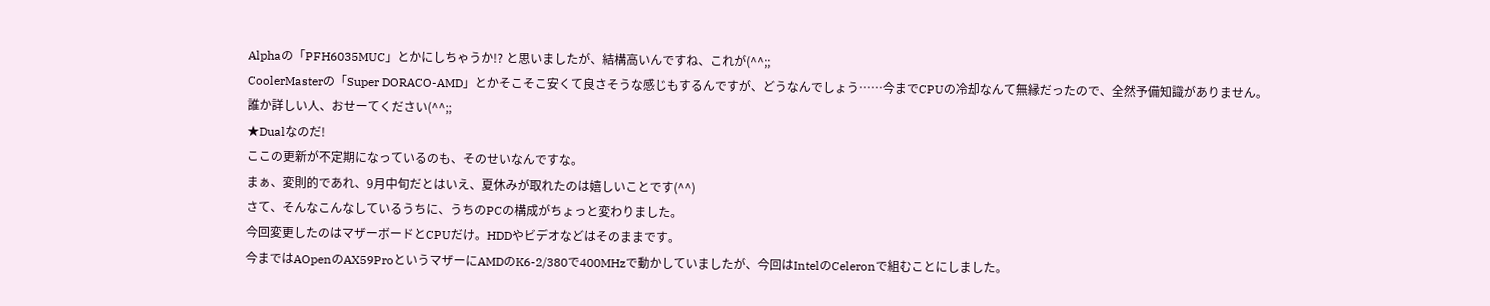Alphaの「PFH6035MUC」とかにしちゃうか!? と思いましたが、結構高いんですね、これが(^^;;
CoolerMasterの「Super DORACO-AMD」とかそこそこ安くて良さそうな感じもするんですが、どうなんでしょう……今までCPUの冷却なんて無縁だったので、全然予備知識がありません。
誰か詳しい人、おせーてください(^^;;
★Dualなのだ!
ここの更新が不定期になっているのも、そのせいなんですな。
まぁ、変則的であれ、9月中旬だとはいえ、夏休みが取れたのは嬉しいことです(^^)
さて、そんなこんなしているうちに、うちのPCの構成がちょっと変わりました。
今回変更したのはマザーボードとCPUだけ。HDDやビデオなどはそのままです。
今まではAOpenのAX59ProというマザーにAMDのK6-2/380で400MHzで動かしていましたが、今回はIntelのCeleronで組むことにしました。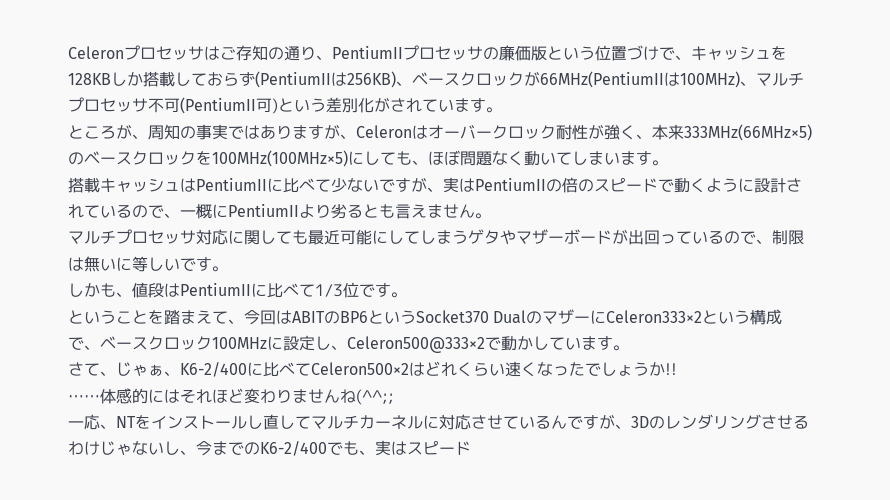Celeronプロセッサはご存知の通り、PentiumIIプロセッサの廉価版という位置づけで、キャッシュを128KBしか搭載しておらず(PentiumIIは256KB)、ベースクロックが66MHz(PentiumIIは100MHz)、マルチプロセッサ不可(PentiumII可)という差別化がされています。
ところが、周知の事実ではありますが、Celeronはオーバークロック耐性が強く、本来333MHz(66MHz×5)のベースクロックを100MHz(100MHz×5)にしても、ほぼ問題なく動いてしまいます。
搭載キャッシュはPentiumIIに比べて少ないですが、実はPentiumIIの倍のスピードで動くように設計されているので、一概にPentiumIIより劣るとも言えません。
マルチプロセッサ対応に関しても最近可能にしてしまうゲタやマザーボードが出回っているので、制限は無いに等しいです。
しかも、値段はPentiumIIに比べて1/3位です。
ということを踏まえて、今回はABITのBP6というSocket370 DualのマザーにCeleron333×2という構成で、ベースクロック100MHzに設定し、Celeron500@333×2で動かしています。
さて、じゃぁ、K6-2/400に比べてCeleron500×2はどれくらい速くなったでしょうか!!
……体感的にはそれほど変わりませんね(^^;;
一応、NTをインストールし直してマルチカーネルに対応させているんですが、3Dのレンダリングさせるわけじゃないし、今までのK6-2/400でも、実はスピード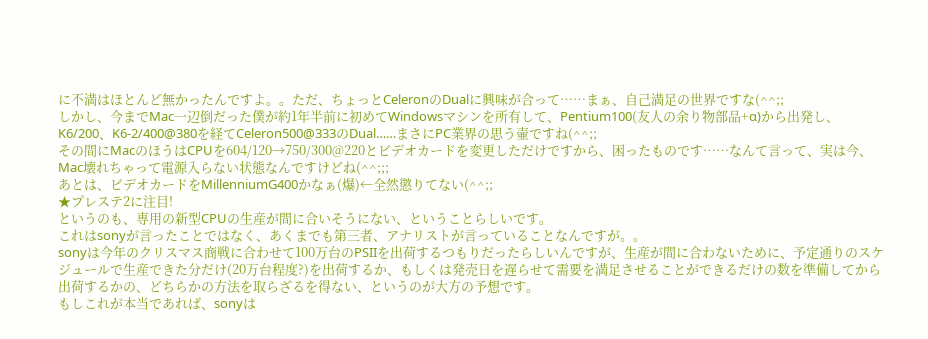に不満はほとんど無かったんですよ。。ただ、ちょっとCeleronのDualに興味が合って……まぁ、自己満足の世界ですな(^^;;
しかし、今までMac一辺倒だった僕が約1年半前に初めてWindowsマシンを所有して、Pentium100(友人の余り物部品+α)から出発し、K6/200、K6-2/400@380を経てCeleron500@333のDual……まさにPC業界の思う壷ですね(^^;;
その間にMacのほうはCPUを604/120→750/300@220とビデオカードを変更しただけですから、困ったものです……なんて言って、実は今、Mac壊れちゃって電源入らない状態なんですけどね(^^;;;
あとは、ビデオカードをMillenniumG400かなぁ(爆)←全然懲りてない(^^;;
★プレステ2に注目!
というのも、専用の新型CPUの生産が間に合いそうにない、ということらしいです。
これはsonyが言ったことではなく、あくまでも第三者、アナリストが言っていることなんですが。。
sonyは今年のクリスマス商戦に合わせて100万台のPSIIを出荷するつもりだったらしいんですが、生産が間に合わないために、予定通りのスケジュールで生産できた分だけ(20万台程度?)を出荷するか、もしくは発売日を遅らせて需要を満足させることができるだけの数を準備してから出荷するかの、どちらかの方法を取らざるを得ない、というのが大方の予想です。
もしこれが本当であれば、sonyは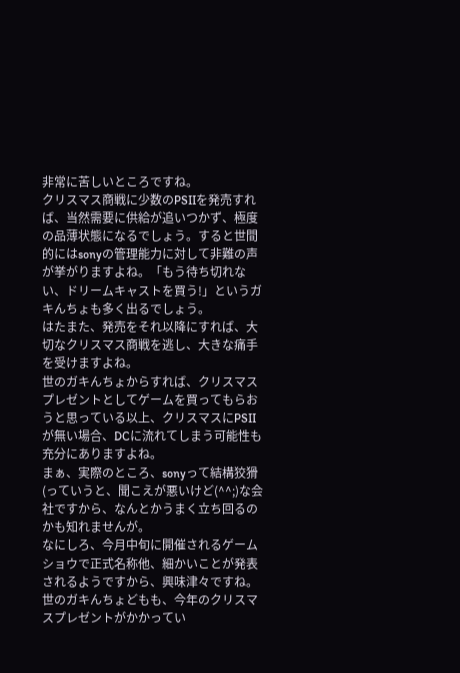非常に苦しいところですね。
クリスマス商戦に少数のPSIIを発売すれば、当然需要に供給が追いつかず、極度の品薄状態になるでしょう。すると世間的にはsonyの管理能力に対して非難の声が挙がりますよね。「もう待ち切れない、ドリームキャストを買う!」というガキんちょも多く出るでしょう。
はたまた、発売をそれ以降にすれば、大切なクリスマス商戦を逃し、大きな痛手を受けますよね。
世のガキんちょからすれば、クリスマスプレゼントとしてゲームを買ってもらおうと思っている以上、クリスマスにPSIIが無い場合、DCに流れてしまう可能性も充分にありますよね。
まぁ、実際のところ、sonyって結構狡猾(っていうと、聞こえが悪いけど(^^;)な会社ですから、なんとかうまく立ち回るのかも知れませんが。
なにしろ、今月中旬に開催されるゲームショウで正式名称他、細かいことが発表されるようですから、興味津々ですね。
世のガキんちょどもも、今年のクリスマスプレゼントがかかってい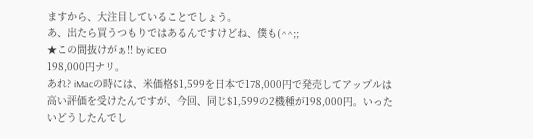ますから、大注目していることでしょう。
あ、出たら買うつもりではあるんですけどね、僕も(^^;;
★この間抜けがぁ!! by iCEO
198,000円ナリ。
あれ? iMacの時には、米価格$1,599を日本で178,000円で発売してアップルは高い評価を受けたんですが、今回、同じ$1,599の2機種が198,000円。いったいどうしたんでし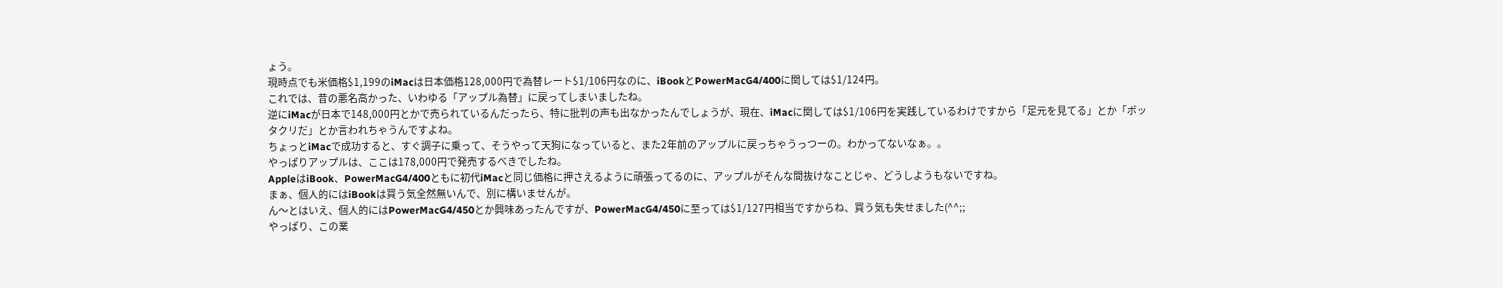ょう。
現時点でも米価格$1,199のiMacは日本価格128,000円で為替レート$1/106円なのに、iBookとPowerMacG4/400に関しては$1/124円。
これでは、昔の悪名高かった、いわゆる「アップル為替」に戻ってしまいましたね。
逆にiMacが日本で148,000円とかで売られているんだったら、特に批判の声も出なかったんでしょうが、現在、iMacに関しては$1/106円を実践しているわけですから「足元を見てる」とか「ボッタクリだ」とか言われちゃうんですよね。
ちょっとiMacで成功すると、すぐ調子に乗って、そうやって天狗になっていると、また2年前のアップルに戻っちゃうっつーの。わかってないなぁ。。
やっぱりアップルは、ここは178,000円で発売するべきでしたね。
AppleはiBook、PowerMacG4/400ともに初代iMacと同じ価格に押さえるように頑張ってるのに、アップルがそんな間抜けなことじゃ、どうしようもないですね。
まぁ、個人的にはiBookは買う気全然無いんで、別に構いませんが。
ん〜とはいえ、個人的にはPowerMacG4/450とか興味あったんですが、PowerMacG4/450に至っては$1/127円相当ですからね、買う気も失せました(^^;;
やっぱり、この業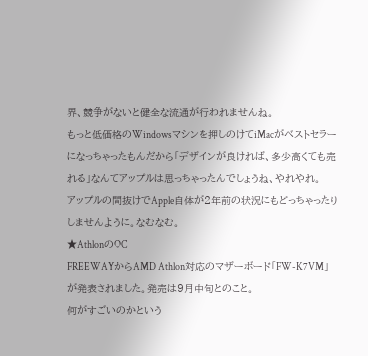界、競争がないと健全な流通が行われませんね。
もっと低価格のWindowsマシンを押しのけてiMacがベストセラーになっちゃったもんだから「デザインが良ければ、多少高くても売れる」なんてアップルは思っちゃったんでしょうね、やれやれ。
アップルの間抜けでApple自体が2年前の状況にもどっちゃったりしませんように。なむなむ。
★AthlonのOC
FREEWAYからAMD Athlon対応のマザーボード「FW-K7VM」が発表されました。発売は9月中旬とのこと。
何がすごいのかという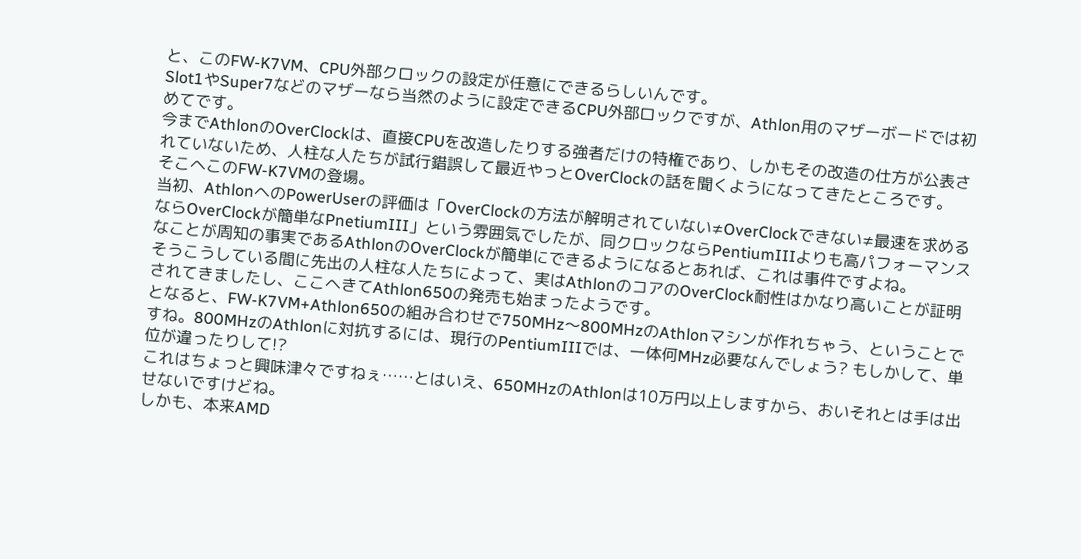と、このFW-K7VM、CPU外部クロックの設定が任意にできるらしいんです。
Slot1やSuper7などのマザーなら当然のように設定できるCPU外部ロックですが、Athlon用のマザーボードでは初めてです。
今までAthlonのOverClockは、直接CPUを改造したりする強者だけの特権であり、しかもその改造の仕方が公表されていないため、人柱な人たちが試行錯誤して最近やっとOverClockの話を聞くようになってきたところです。
そこへこのFW-K7VMの登場。
当初、AthlonへのPowerUserの評価は「OverClockの方法が解明されていない≠OverClockできない≠最速を求めるならOverClockが簡単なPnetiumIII」という雰囲気でしたが、同クロックならPentiumIIIよりも高パフォーマンスなことが周知の事実であるAthlonのOverClockが簡単にできるようになるとあれば、これは事件ですよね。
そうこうしている間に先出の人柱な人たちによって、実はAthlonのコアのOverClock耐性はかなり高いことが証明されてきましたし、ここへきてAthlon650の発売も始まったようです。
となると、FW-K7VM+Athlon650の組み合わせで750MHz〜800MHzのAthlonマシンが作れちゃう、ということですね。800MHzのAthlonに対抗するには、現行のPentiumIIIでは、一体何MHz必要なんでしょう? もしかして、単位が違ったりして!?
これはちょっと興味津々ですねぇ……とはいえ、650MHzのAthlonは10万円以上しますから、おいそれとは手は出せないですけどね。
しかも、本来AMD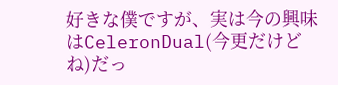好きな僕ですが、実は今の興味はCeleronDual(今更だけどね)だっ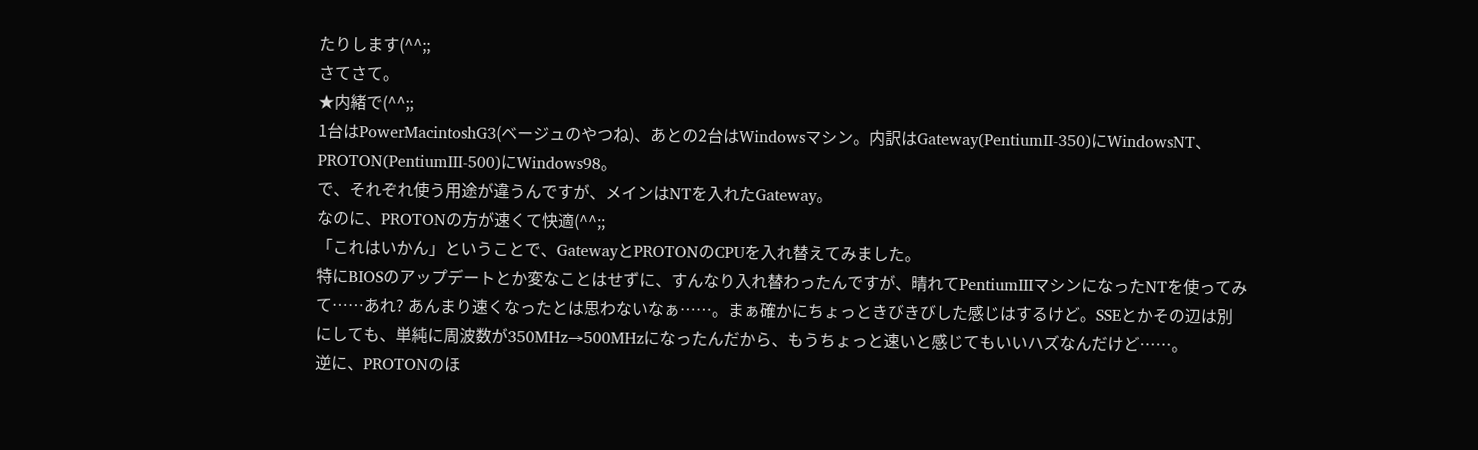たりします(^^;;
さてさて。
★内緒で(^^;;
1台はPowerMacintoshG3(ベージュのやつね)、あとの2台はWindowsマシン。内訳はGateway(PentiumII-350)にWindowsNT、PROTON(PentiumIII-500)にWindows98。
で、それぞれ使う用途が違うんですが、メインはNTを入れたGateway。
なのに、PROTONの方が速くて快適(^^;;
「これはいかん」ということで、GatewayとPROTONのCPUを入れ替えてみました。
特にBIOSのアップデートとか変なことはせずに、すんなり入れ替わったんですが、晴れてPentiumIIIマシンになったNTを使ってみて……あれ? あんまり速くなったとは思わないなぁ……。まぁ確かにちょっときびきびした感じはするけど。SSEとかその辺は別にしても、単純に周波数が350MHz→500MHzになったんだから、もうちょっと速いと感じてもいいハズなんだけど……。
逆に、PROTONのほ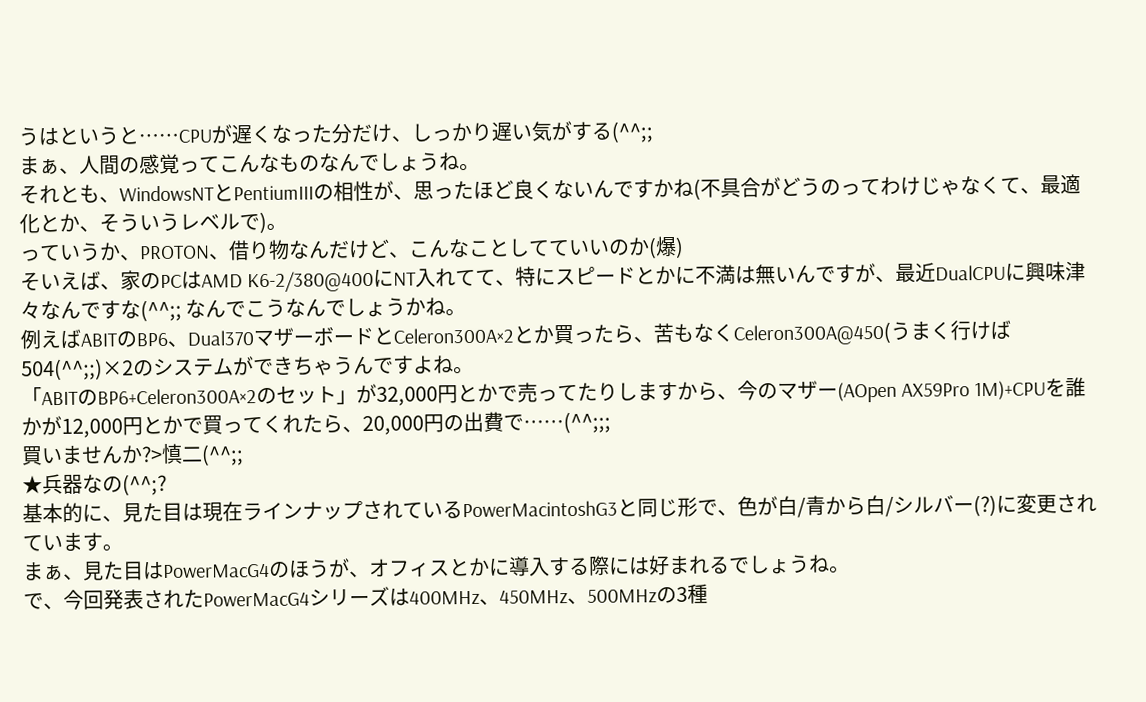うはというと……CPUが遅くなった分だけ、しっかり遅い気がする(^^;;
まぁ、人間の感覚ってこんなものなんでしょうね。
それとも、WindowsNTとPentiumIIIの相性が、思ったほど良くないんですかね(不具合がどうのってわけじゃなくて、最適化とか、そういうレベルで)。
っていうか、PROTON、借り物なんだけど、こんなことしてていいのか(爆)
そいえば、家のPCはAMD K6-2/380@400にNT入れてて、特にスピードとかに不満は無いんですが、最近DualCPUに興味津々なんですな(^^;; なんでこうなんでしょうかね。
例えばABITのBP6、Dual370マザーボードとCeleron300A×2とか買ったら、苦もなくCeleron300A@450(うまく行けば504(^^;;)×2のシステムができちゃうんですよね。
「ABITのBP6+Celeron300A×2のセット」が32,000円とかで売ってたりしますから、今のマザー(AOpen AX59Pro 1M)+CPUを誰かが12,000円とかで買ってくれたら、20,000円の出費で……(^^;;;
買いませんか?>慎二(^^;;
★兵器なの(^^;?
基本的に、見た目は現在ラインナップされているPowerMacintoshG3と同じ形で、色が白/青から白/シルバー(?)に変更されています。
まぁ、見た目はPowerMacG4のほうが、オフィスとかに導入する際には好まれるでしょうね。
で、今回発表されたPowerMacG4シリーズは400MHz、450MHz、500MHzの3種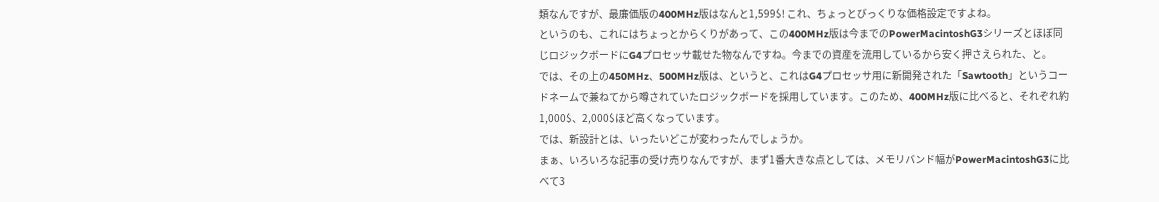類なんですが、最廉価版の400MHz版はなんと1,599$! これ、ちょっとびっくりな価格設定ですよね。
というのも、これにはちょっとからくりがあって、この400MHz版は今までのPowerMacintoshG3シリーズとほぼ同じロジックボードにG4プロセッサ載せた物なんですね。今までの資産を流用しているから安く押さえられた、と。
では、その上の450MHz、500MHz版は、というと、これはG4プロセッサ用に新開発された「Sawtooth」というコードネームで兼ねてから噂されていたロジックボードを採用しています。このため、400MHz版に比べると、それぞれ約1,000$、2,000$ほど高くなっています。
では、新設計とは、いったいどこが変わったんでしょうか。
まぁ、いろいろな記事の受け売りなんですが、まず1番大きな点としては、メモリバンド幅がPowerMacintoshG3に比べて3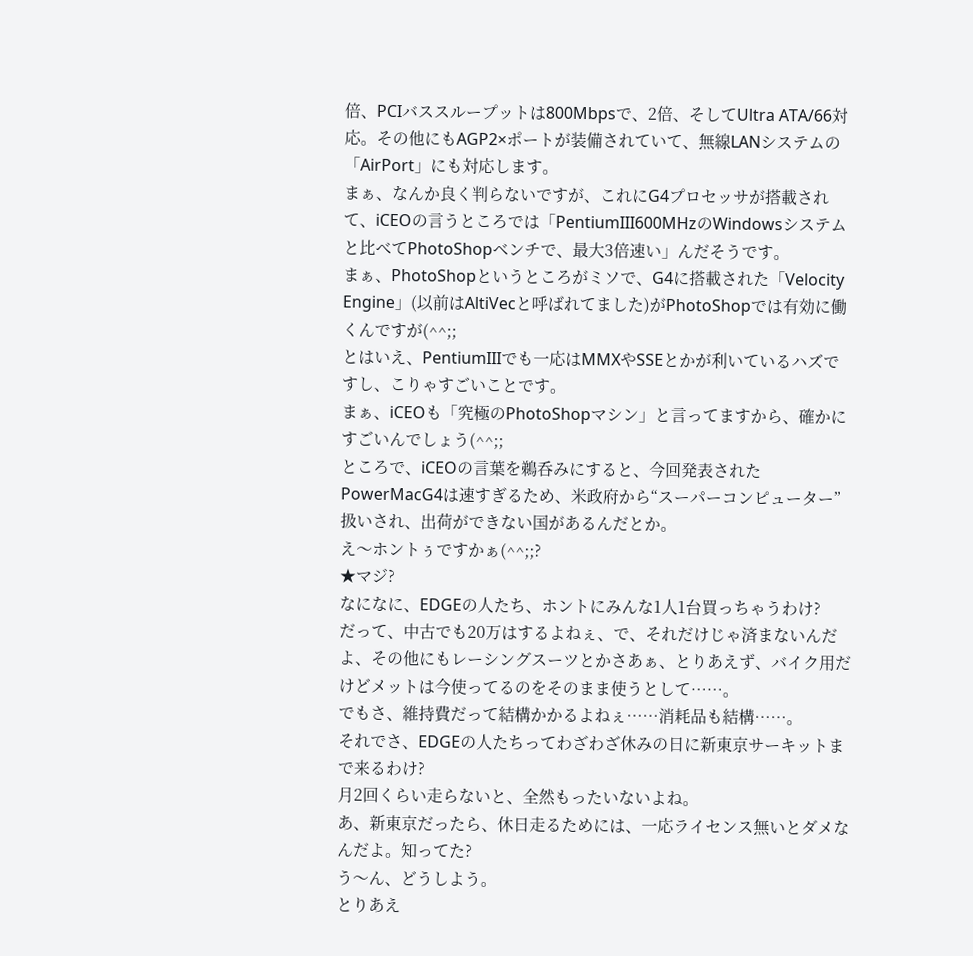倍、PCIバススループットは800Mbpsで、2倍、そしてUltra ATA/66対応。その他にもAGP2×ポートが装備されていて、無線LANシステムの「AirPort」にも対応します。
まぁ、なんか良く判らないですが、これにG4プロセッサが搭載されて、iCEOの言うところでは「PentiumIII600MHzのWindowsシステムと比べてPhotoShopベンチで、最大3倍速い」んだそうです。
まぁ、PhotoShopというところがミソで、G4に搭載された「Velocity Engine」(以前はAltiVecと呼ばれてました)がPhotoShopでは有効に働くんですが(^^;;
とはいえ、PentiumIIIでも一応はMMXやSSEとかが利いているハズですし、こりゃすごいことです。
まぁ、iCEOも「究極のPhotoShopマシン」と言ってますから、確かにすごいんでしょう(^^;;
ところで、iCEOの言葉を鵜呑みにすると、今回発表されたPowerMacG4は速すぎるため、米政府から“スーパーコンピューター”扱いされ、出荷ができない国があるんだとか。
え〜ホントぅですかぁ(^^;;?
★マジ?
なになに、EDGEの人たち、ホントにみんな1人1台買っちゃうわけ?
だって、中古でも20万はするよねぇ、で、それだけじゃ済まないんだよ、その他にもレーシングスーツとかさあぁ、とりあえず、バイク用だけどメットは今使ってるのをそのまま使うとして……。
でもさ、維持費だって結構かかるよねぇ……消耗品も結構……。
それでさ、EDGEの人たちってわざわざ休みの日に新東京サーキットまで来るわけ?
月2回くらい走らないと、全然もったいないよね。
あ、新東京だったら、休日走るためには、一応ライセンス無いとダメなんだよ。知ってた?
う〜ん、どうしよう。
とりあえ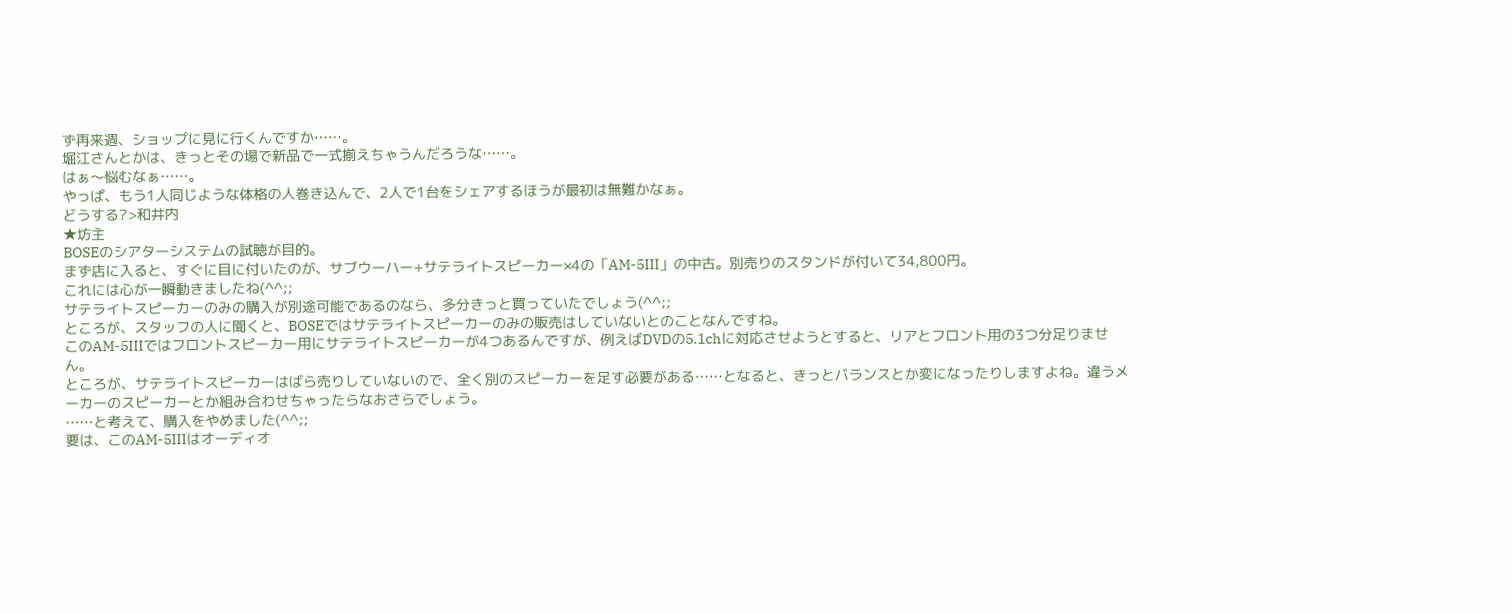ず再来週、ショップに見に行くんですか……。
堀江さんとかは、きっとその場で新品で一式揃えちゃうんだろうな……。
はぁ〜悩むなぁ……。
やっぱ、もう1人同じような体格の人巻き込んで、2人で1台をシェアするほうが最初は無難かなぁ。
どうする?>和井内
★坊主
BOSEのシアターシステムの試聴が目的。
まず店に入ると、すぐに目に付いたのが、サブウーハー+サテライトスピーカー×4の「AM-5III」の中古。別売りのスタンドが付いて34,800円。
これには心が一瞬動きましたね(^^;;
サテライトスピーカーのみの購入が別途可能であるのなら、多分きっと買っていたでしょう(^^;;
ところが、スタッフの人に聞くと、BOSEではサテライトスピーカーのみの販売はしていないとのことなんですね。
このAM-5IIIではフロントスピーカー用にサテライトスピーカーが4つあるんですが、例えばDVDの5.1chに対応させようとすると、リアとフロント用の3つ分足りません。
ところが、サテライトスピーカーはばら売りしていないので、全く別のスピーカーを足す必要がある……となると、きっとバランスとか変になったりしますよね。違うメーカーのスピーカーとか組み合わせちゃったらなおさらでしょう。
……と考えて、購入をやめました(^^;;
要は、このAM-5IIIはオーディオ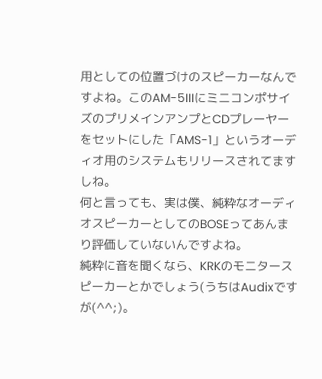用としての位置づけのスピーカーなんですよね。このAM-5IIIにミニコンポサイズのプリメインアンプとCDプレーヤーをセットにした「AMS-1」というオーディオ用のシステムもリリースされてますしね。
何と言っても、実は僕、純粋なオーディオスピーカーとしてのBOSEってあんまり評価していないんですよね。
純粋に音を聞くなら、KRKのモニタースピーカーとかでしょう(うちはAudixですが(^^;)。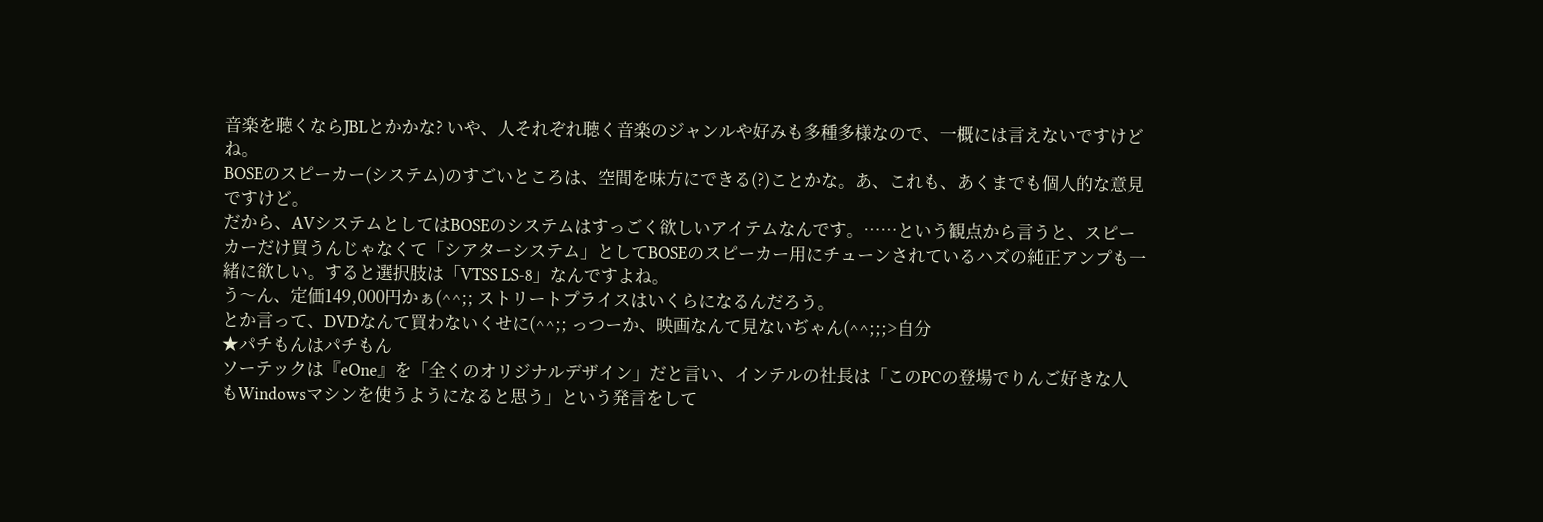音楽を聴くならJBLとかかな? いや、人それぞれ聴く音楽のジャンルや好みも多種多様なので、一概には言えないですけどね。
BOSEのスピーカー(システム)のすごいところは、空間を味方にできる(?)ことかな。あ、これも、あくまでも個人的な意見ですけど。
だから、AVシステムとしてはBOSEのシステムはすっごく欲しいアイテムなんです。……という観点から言うと、スピーカーだけ買うんじゃなくて「シアターシステム」としてBOSEのスピーカー用にチューンされているハズの純正アンプも一緒に欲しい。すると選択肢は「VTSS LS-8」なんですよね。
う〜ん、定価149,000円かぁ(^^;; ストリートプライスはいくらになるんだろう。
とか言って、DVDなんて買わないくせに(^^;; っつーか、映画なんて見ないぢゃん(^^;;;>自分
★パチもんはパチもん
ソーテックは『eOne』を「全くのオリジナルデザイン」だと言い、インテルの社長は「このPCの登場でりんご好きな人もWindowsマシンを使うようになると思う」という発言をして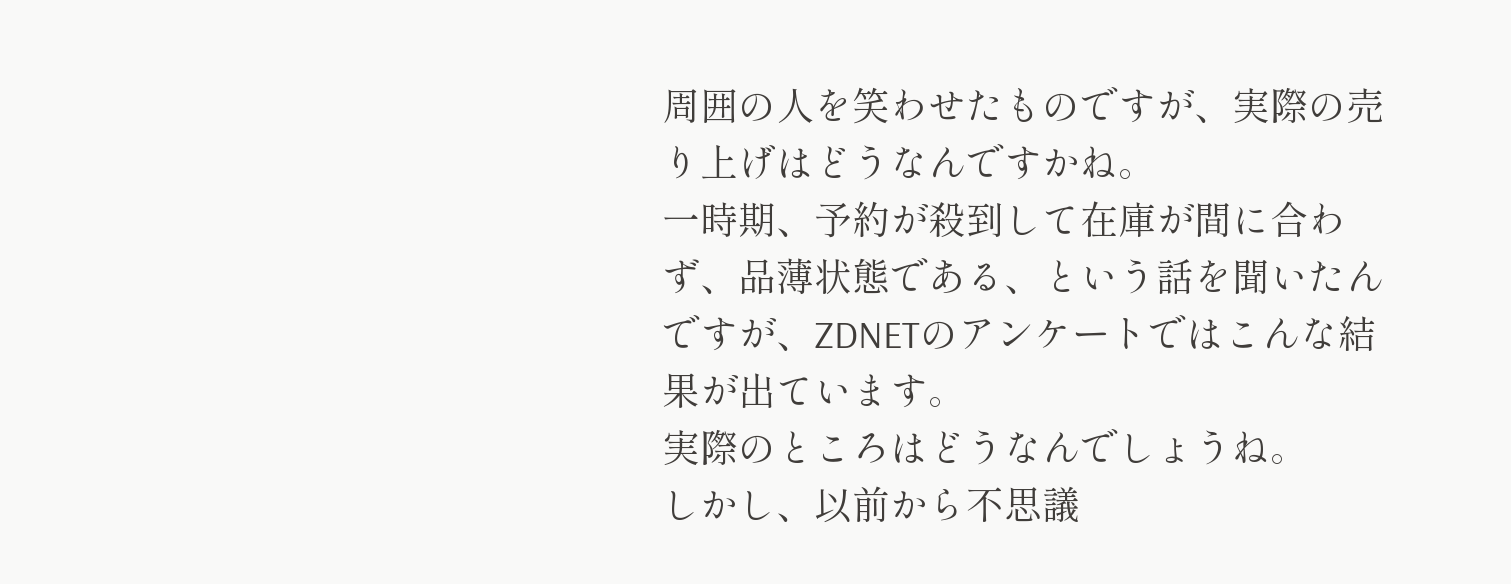周囲の人を笑わせたものですが、実際の売り上げはどうなんですかね。
一時期、予約が殺到して在庫が間に合わず、品薄状態である、という話を聞いたんですが、ZDNETのアンケートではこんな結果が出ています。
実際のところはどうなんでしょうね。
しかし、以前から不思議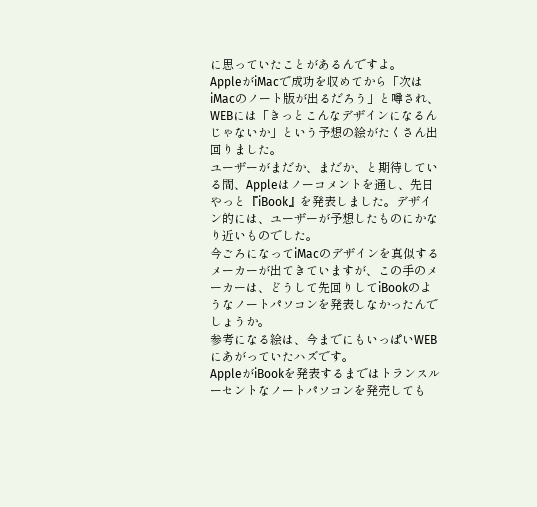に思っていたことがあるんですよ。
AppleがiMacで成功を収めてから「次はiMacのノート版が出るだろう」と噂され、WEBには「きっとこんなデザインになるんじゃないか」という予想の絵がたくさん出回りました。
ユーザーがまだか、まだか、と期待している間、Appleはノーコメントを通し、先日やっと『iBook』を発表しました。デザイン的には、ユーザーが予想したものにかなり近いものでした。
今ごろになってiMacのデザインを真似するメーカーが出てきていますが、この手のメーカーは、どうして先回りしてiBookのようなノートパソコンを発表しなかったんでしょうか。
参考になる絵は、今までにもいっぱいWEBにあがっていたハズです。
AppleがiBookを発表するまではトランスルーセントなノートパソコンを発売しても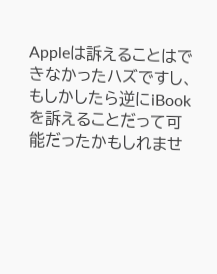Appleは訴えることはできなかったハズですし、もしかしたら逆にiBookを訴えることだって可能だったかもしれませ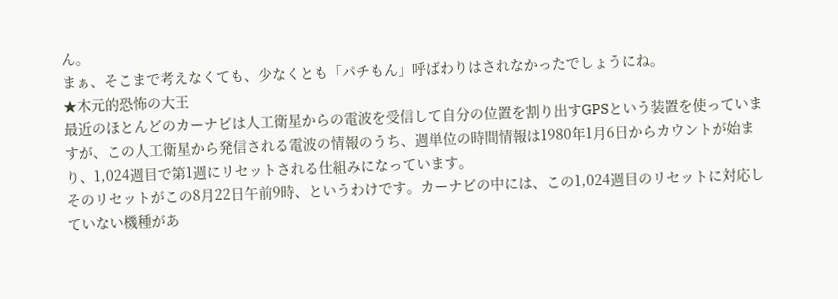ん。
まぁ、そこまで考えなくても、少なくとも「パチもん」呼ばわりはされなかったでしょうにね。
★木元的恐怖の大王
最近のほとんどのカーナビは人工衛星からの電波を受信して自分の位置を割り出すGPSという装置を使っていますが、この人工衛星から発信される電波の情報のうち、週単位の時間情報は1980年1月6日からカウントが始まり、1,024週目で第1週にリセットされる仕組みになっています。
そのリセットがこの8月22日午前9時、というわけです。カーナビの中には、この1,024週目のリセットに対応していない機種があ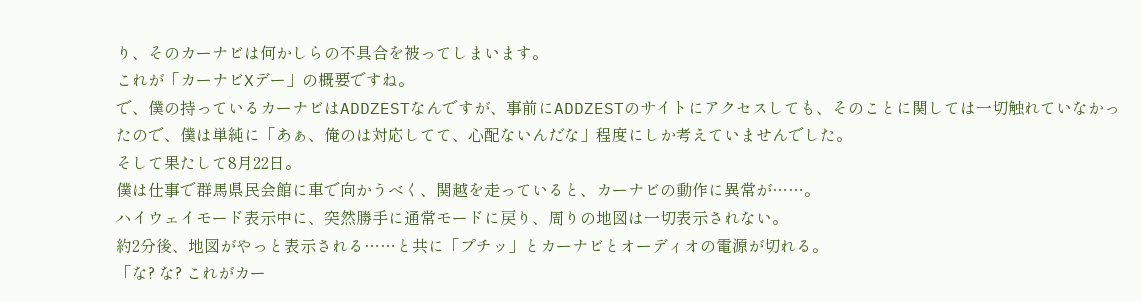り、そのカーナビは何かしらの不具合を被ってしまいます。
これが「カーナビXデー」の概要ですね。
で、僕の持っているカーナビはADDZESTなんですが、事前にADDZESTのサイトにアクセスしても、そのことに関しては一切触れていなかったので、僕は単純に「あぁ、俺のは対応してて、心配ないんだな」程度にしか考えていませんでした。
そして果たして8月22日。
僕は仕事で群馬県民会館に車で向かうべく、関越を走っていると、カーナビの動作に異常が……。
ハイウェイモード表示中に、突然勝手に通常モードに戻り、周りの地図は一切表示されない。
約2分後、地図がやっと表示される……と共に「プチッ」とカーナビとオーディオの電源が切れる。
「な? な? これがカー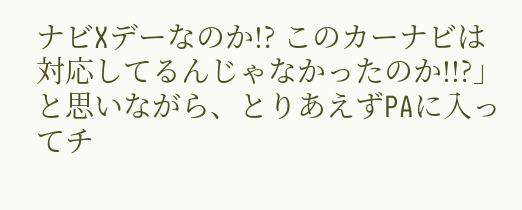ナビXデーなのか!? このカーナビは対応してるんじゃなかったのか!!?」
と思いながら、とりあえずPAに入ってチ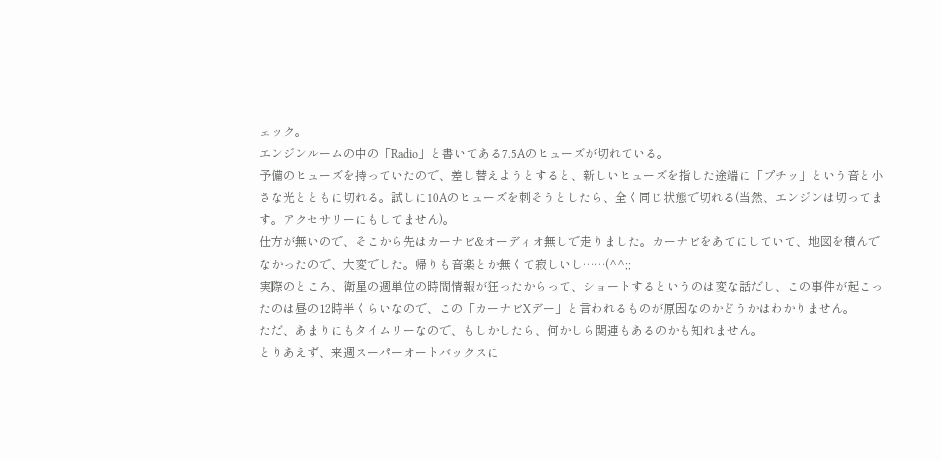ェック。
エンジンルームの中の「Radio」と書いてある7.5Aのヒューズが切れている。
予備のヒューズを持っていたので、差し替えようとすると、新しいヒューズを指した途端に「プチッ」という音と小さな光とともに切れる。試しに10Aのヒューズを刺そうとしたら、全く同じ状態で切れる(当然、エンジンは切ってます。アクセサリーにもしてません)。
仕方が無いので、そこから先はカーナビ&オーディオ無しで走りました。カーナビをあてにしていて、地図を積んでなかったので、大変でした。帰りも音楽とか無くて寂しいし……(^^;;
実際のところ、衛星の週単位の時間情報が狂ったからって、ショートするというのは変な話だし、この事件が起こったのは昼の12時半くらいなので、この「カーナビXデー」と言われるものが原因なのかどうかはわかりません。
ただ、あまりにもタイムリーなので、もしかしたら、何かしら関連もあるのかも知れません。
とりあえず、来週スーパーオートバックスに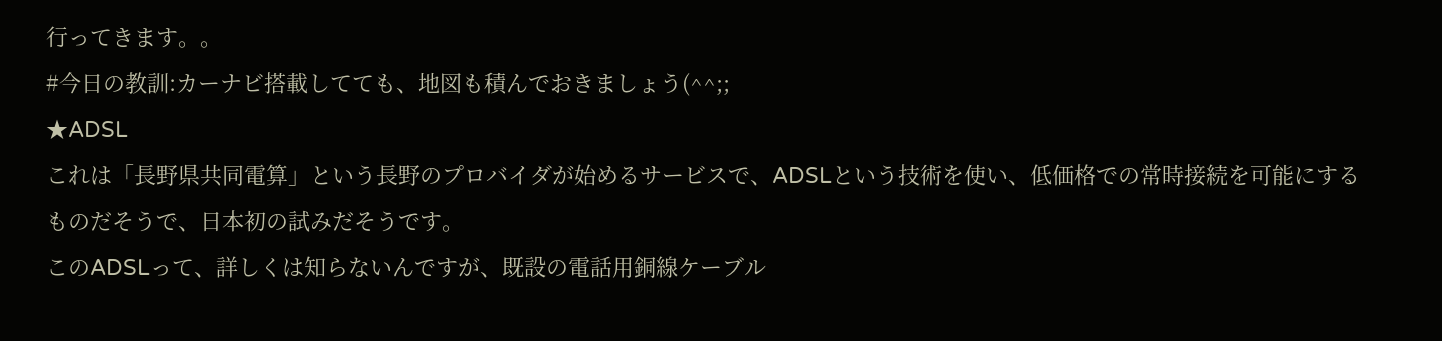行ってきます。。
#今日の教訓:カーナビ搭載してても、地図も積んでおきましょう(^^;;
★ADSL
これは「長野県共同電算」という長野のプロバイダが始めるサービスで、ADSLという技術を使い、低価格での常時接続を可能にするものだそうで、日本初の試みだそうです。
このADSLって、詳しくは知らないんですが、既設の電話用銅線ケーブル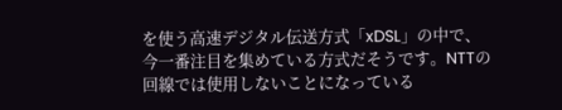を使う高速デジタル伝送方式「xDSL」の中で、今一番注目を集めている方式だそうです。NTTの回線では使用しないことになっている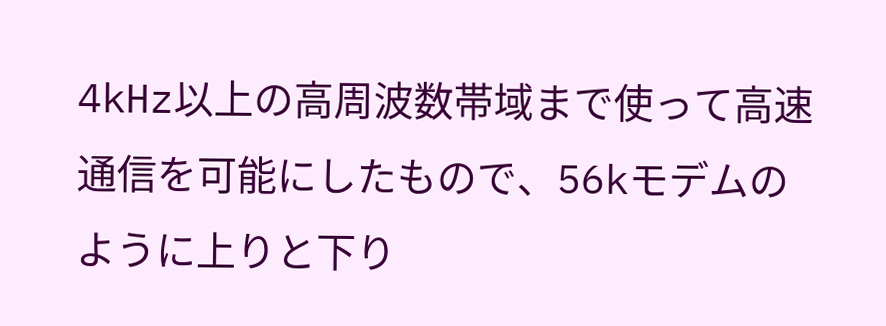4kHz以上の高周波数帯域まで使って高速通信を可能にしたもので、56kモデムのように上りと下り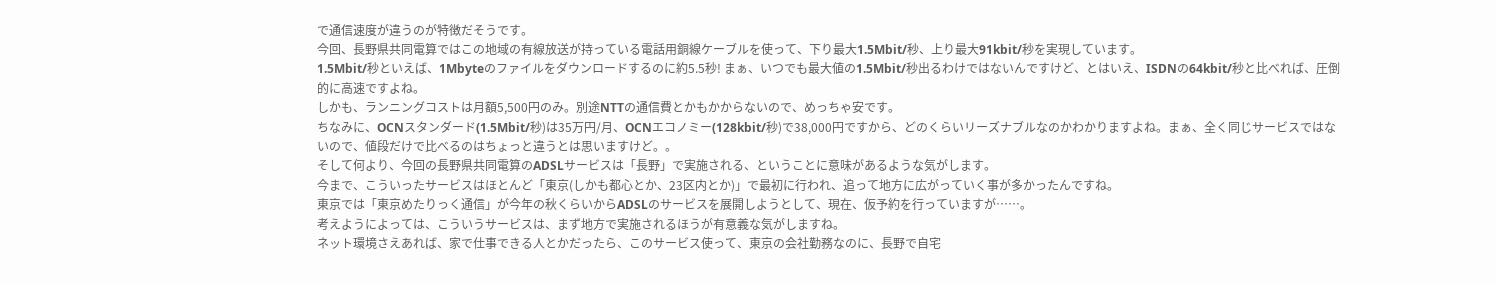で通信速度が違うのが特徴だそうです。
今回、長野県共同電算ではこの地域の有線放送が持っている電話用銅線ケーブルを使って、下り最大1.5Mbit/秒、上り最大91kbit/秒を実現しています。
1.5Mbit/秒といえば、1Mbyteのファイルをダウンロードするのに約5.5秒! まぁ、いつでも最大値の1.5Mbit/秒出るわけではないんですけど、とはいえ、ISDNの64kbit/秒と比べれば、圧倒的に高速ですよね。
しかも、ランニングコストは月額5,500円のみ。別途NTTの通信費とかもかからないので、めっちゃ安です。
ちなみに、OCNスタンダード(1.5Mbit/秒)は35万円/月、OCNエコノミー(128kbit/秒)で38,000円ですから、どのくらいリーズナブルなのかわかりますよね。まぁ、全く同じサービスではないので、値段だけで比べるのはちょっと違うとは思いますけど。。
そして何より、今回の長野県共同電算のADSLサービスは「長野」で実施される、ということに意味があるような気がします。
今まで、こういったサービスはほとんど「東京(しかも都心とか、23区内とか)」で最初に行われ、追って地方に広がっていく事が多かったんですね。
東京では「東京めたりっく通信」が今年の秋くらいからADSLのサービスを展開しようとして、現在、仮予約を行っていますが……。
考えようによっては、こういうサービスは、まず地方で実施されるほうが有意義な気がしますね。
ネット環境さえあれば、家で仕事できる人とかだったら、このサービス使って、東京の会社勤務なのに、長野で自宅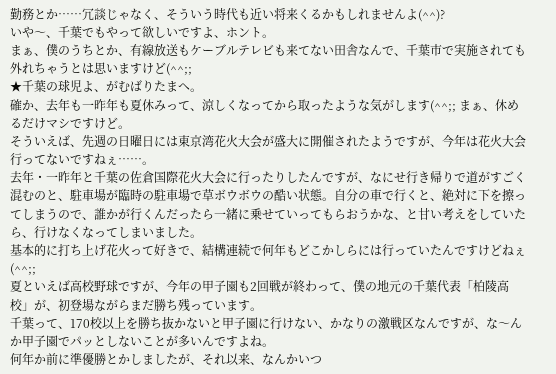勤務とか……冗談じゃなく、そういう時代も近い将来くるかもしれませんよ(^^)?
いや〜、千葉でもやって欲しいですよ、ホント。
まぁ、僕のうちとか、有線放送もケーブルテレビも来てない田舎なんで、千葉市で実施されても外れちゃうとは思いますけど(^^;;
★千葉の球児よ、がむばりたまへ。
確か、去年も一昨年も夏休みって、涼しくなってから取ったような気がします(^^;; まぁ、休めるだけマシですけど。
そういえば、先週の日曜日には東京湾花火大会が盛大に開催されたようですが、今年は花火大会行ってないですねぇ……。
去年・一昨年と千葉の佐倉国際花火大会に行ったりしたんですが、なにせ行き帰りで道がすごく混むのと、駐車場が臨時の駐車場で草ボウボウの酷い状態。自分の車で行くと、絶対に下を擦ってしまうので、誰かが行くんだったら一緒に乗せていってもらおうかな、と甘い考えをしていたら、行けなくなってしまいました。
基本的に打ち上げ花火って好きで、結構連続で何年もどこかしらには行っていたんですけどねぇ(^^;;
夏といえば高校野球ですが、今年の甲子園も2回戦が終わって、僕の地元の千葉代表「柏陵高校」が、初登場ながらまだ勝ち残っています。
千葉って、170校以上を勝ち抜かないと甲子園に行けない、かなりの激戦区なんですが、な〜んか甲子園でパッとしないことが多いんですよね。
何年か前に準優勝とかしましたが、それ以来、なんかいつ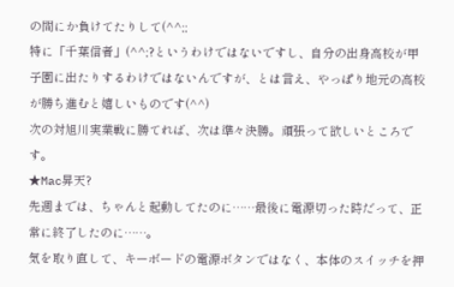の間にか負けてたりして(^^;;
特に「千葉信者」(^^;?というわけではないですし、自分の出身高校が甲子園に出たりするわけではないんですが、とは言え、やっぱり地元の高校が勝ち進むと嬉しいものです(^^)
次の対旭川実業戦に勝てれば、次は準々決勝。頑張って欲しいところです。
★Mac昇天?
先週までは、ちゃんと起動してたのに……最後に電源切った時だって、正常に終了したのに……。
気を取り直して、キーボードの電源ボタンではなく、本体のスイッチを押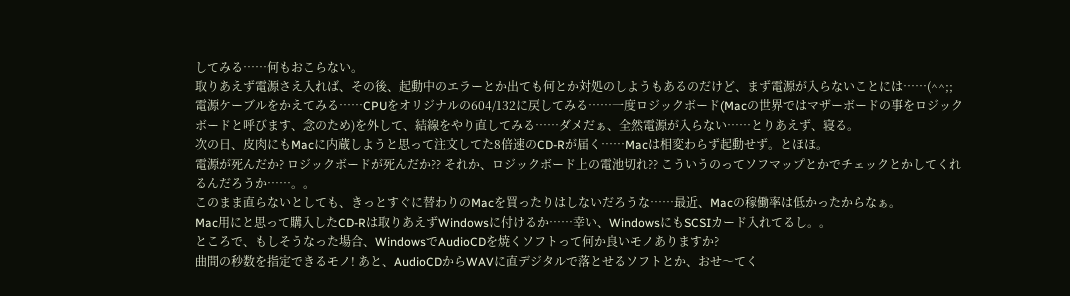してみる……何もおこらない。
取りあえず電源さえ入れば、その後、起動中のエラーとか出ても何とか対処のしようもあるのだけど、まず電源が入らないことには……(^^;;
電源ケーブルをかえてみる……CPUをオリジナルの604/132に戻してみる……一度ロジックボード(Macの世界ではマザーボードの事をロジックボードと呼びます、念のため)を外して、結線をやり直してみる……ダメだぁ、全然電源が入らない……とりあえず、寝る。
次の日、皮肉にもMacに内蔵しようと思って注文してた8倍速のCD-Rが届く……Macは相変わらず起動せず。とほほ。
電源が死んだか? ロジックボードが死んだか?? それか、ロジックボード上の電池切れ?? こういうのってソフマップとかでチェックとかしてくれるんだろうか……。。
このまま直らないとしても、きっとすぐに替わりのMacを買ったりはしないだろうな……最近、Macの稼働率は低かったからなぁ。
Mac用にと思って購入したCD-Rは取りあえずWindowsに付けるか……幸い、WindowsにもSCSIカード入れてるし。。
ところで、もしそうなった場合、WindowsでAudioCDを焼くソフトって何か良いモノありますか?
曲間の秒数を指定できるモノ! あと、AudioCDからWAVに直デジタルで落とせるソフトとか、おせ〜てく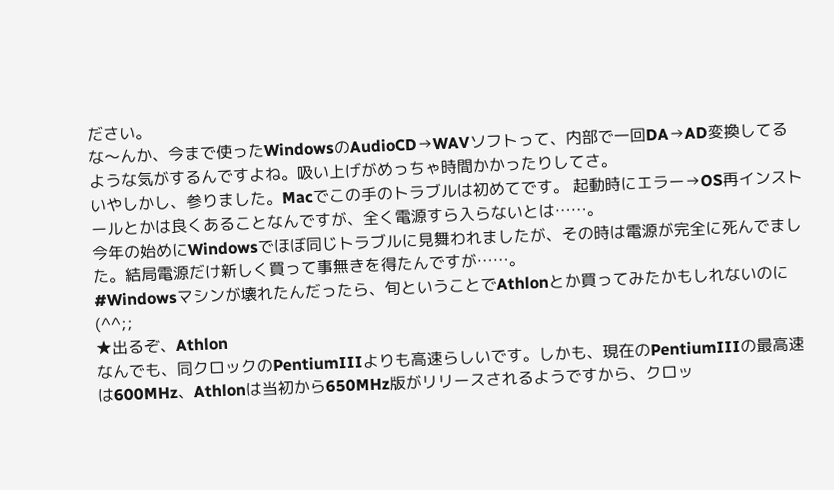ださい。
な〜んか、今まで使ったWindowsのAudioCD→WAVソフトって、内部で一回DA→AD変換してるような気がするんですよね。吸い上げがめっちゃ時間かかったりしてさ。
いやしかし、参りました。Macでこの手のトラブルは初めてです。 起動時にエラー→OS再インストールとかは良くあることなんですが、全く電源すら入らないとは……。
今年の始めにWindowsでほぼ同じトラブルに見舞われましたが、その時は電源が完全に死んでました。結局電源だけ新しく買って事無きを得たんですが……。
#Windowsマシンが壊れたんだったら、旬ということでAthlonとか買ってみたかもしれないのに(^^;;
★出るぞ、Athlon
なんでも、同クロックのPentiumIIIよりも高速らしいです。しかも、現在のPentiumIIIの最高速は600MHz、Athlonは当初から650MHz版がリリースされるようですから、クロッ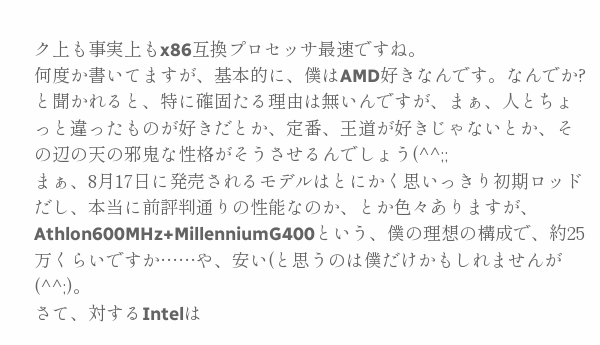ク上も事実上もx86互換プロセッサ最速ですね。
何度か書いてますが、基本的に、僕はAMD好きなんです。なんでか?と聞かれると、特に確固たる理由は無いんですが、まぁ、人とちょっと違ったものが好きだとか、定番、王道が好きじゃないとか、その辺の天の邪鬼な性格がそうさせるんでしょう(^^;;
まぁ、8月17日に発売されるモデルはとにかく思いっきり初期ロッドだし、本当に前評判通りの性能なのか、とか色々ありますが、Athlon600MHz+MillenniumG400という、僕の理想の構成で、約25万くらいですか……や、安い(と思うのは僕だけかもしれませんが(^^;)。
さて、対するIntelは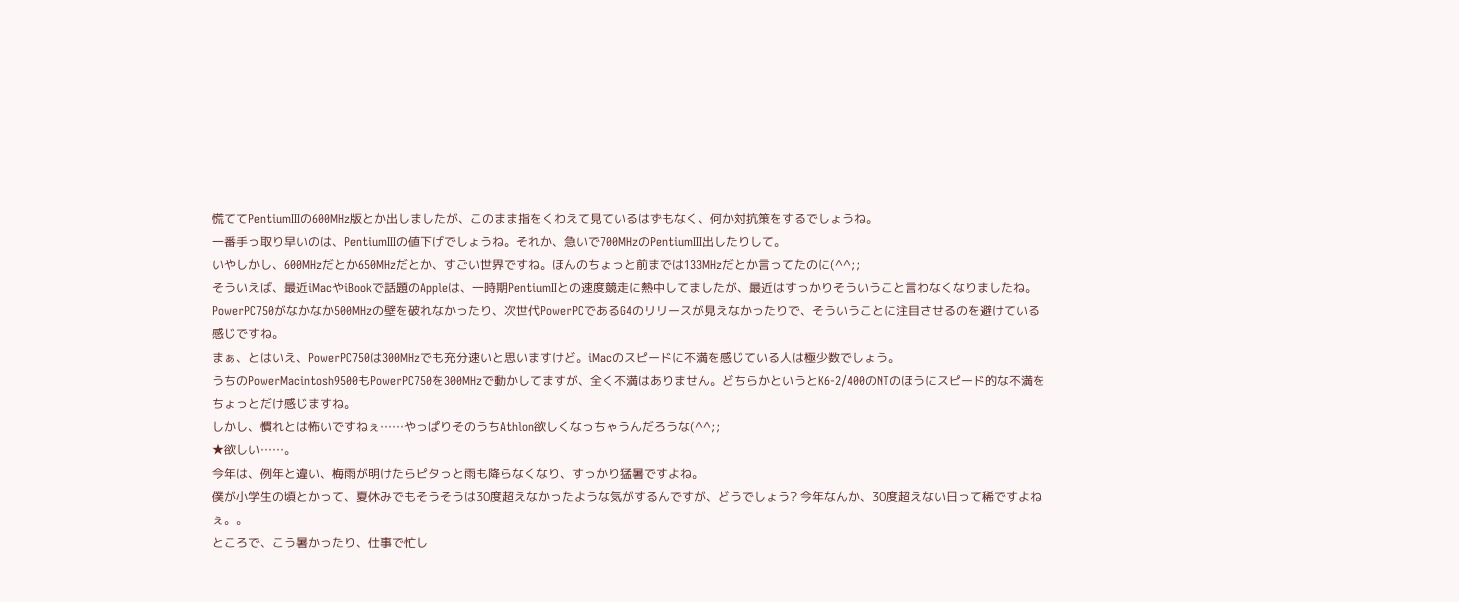慌ててPentiumIIIの600MHz版とか出しましたが、このまま指をくわえて見ているはずもなく、何か対抗策をするでしょうね。
一番手っ取り早いのは、PentiumIIIの値下げでしょうね。それか、急いで700MHzのPentiumIII出したりして。
いやしかし、600MHzだとか650MHzだとか、すごい世界ですね。ほんのちょっと前までは133MHzだとか言ってたのに(^^;;
そういえば、最近iMacやiBookで話題のAppleは、一時期PentiumIIとの速度競走に熱中してましたが、最近はすっかりそういうこと言わなくなりましたね。
PowerPC750がなかなか500MHzの壁を破れなかったり、次世代PowerPCであるG4のリリースが見えなかったりで、そういうことに注目させるのを避けている感じですね。
まぁ、とはいえ、PowerPC750は300MHzでも充分速いと思いますけど。iMacのスピードに不満を感じている人は極少数でしょう。
うちのPowerMacintosh9500もPowerPC750を300MHzで動かしてますが、全く不満はありません。どちらかというとK6-2/400のNTのほうにスピード的な不満をちょっとだけ感じますね。
しかし、慣れとは怖いですねぇ……やっぱりそのうちAthlon欲しくなっちゃうんだろうな(^^;;
★欲しい……。
今年は、例年と違い、梅雨が明けたらピタっと雨も降らなくなり、すっかり猛暑ですよね。
僕が小学生の頃とかって、夏休みでもそうそうは30度超えなかったような気がするんですが、どうでしょう? 今年なんか、30度超えない日って稀ですよねぇ。。
ところで、こう暑かったり、仕事で忙し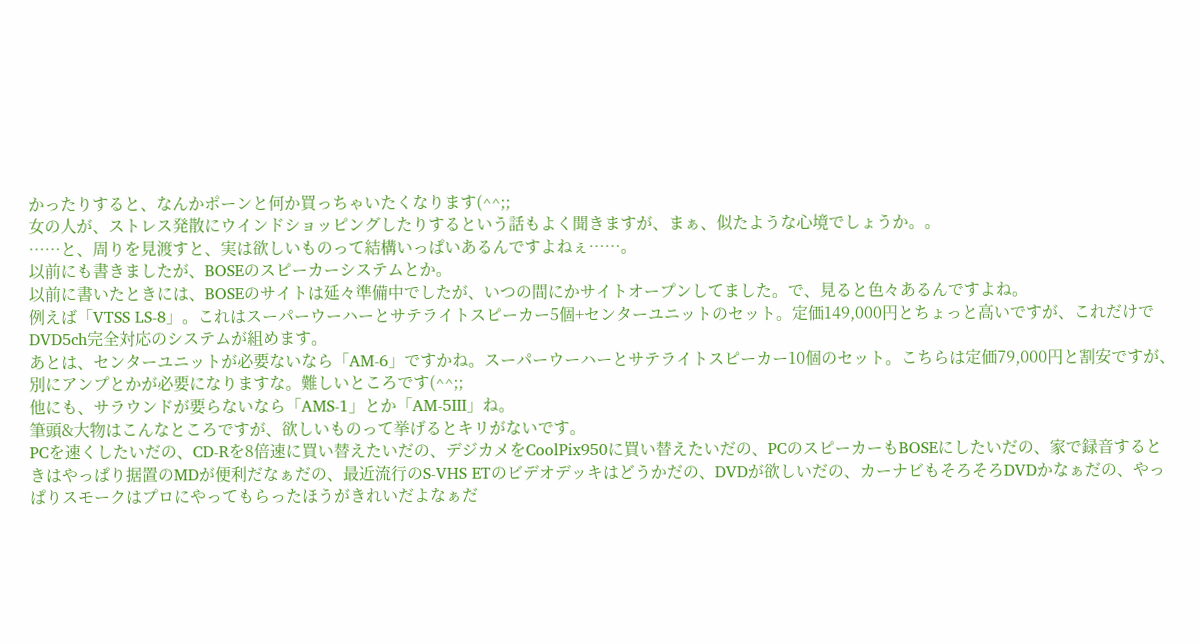かったりすると、なんかポーンと何か買っちゃいたくなります(^^;;
女の人が、ストレス発散にウインドショッピングしたりするという話もよく聞きますが、まぁ、似たような心境でしょうか。。
……と、周りを見渡すと、実は欲しいものって結構いっぱいあるんですよねぇ……。
以前にも書きましたが、BOSEのスピーカーシステムとか。
以前に書いたときには、BOSEのサイトは延々準備中でしたが、いつの間にかサイトオープンしてました。で、見ると色々あるんですよね。
例えば「VTSS LS-8」。これはスーパーウーハーとサテライトスピーカー5個+センターユニットのセット。定価149,000円とちょっと高いですが、これだけでDVD5ch完全対応のシステムが組めます。
あとは、センターユニットが必要ないなら「AM-6」ですかね。スーパーウーハーとサテライトスピーカー10個のセット。こちらは定価79,000円と割安ですが、別にアンプとかが必要になりますな。難しいところです(^^;;
他にも、サラウンドが要らないなら「AMS-1」とか「AM-5III」ね。
筆頭&大物はこんなところですが、欲しいものって挙げるとキリがないです。
PCを速くしたいだの、CD-Rを8倍速に買い替えたいだの、デジカメをCoolPix950に買い替えたいだの、PCのスピーカーもBOSEにしたいだの、家で録音するときはやっぱり据置のMDが便利だなぁだの、最近流行のS-VHS ETのビデオデッキはどうかだの、DVDが欲しいだの、カーナビもそろそろDVDかなぁだの、やっぱりスモークはプロにやってもらったほうがきれいだよなぁだ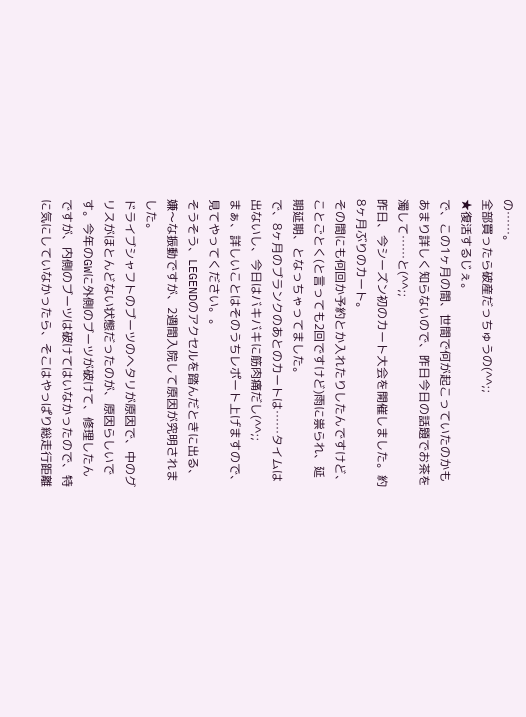の……。
全部買ったら破産だっちゅうの(^^;;
★復活するじぇ。
で、この1ヶ月の間、世間で何が起こっていたのかもあまり詳しく知らないので、昨日今日の話題でお茶を濁して……と(^^;;
昨日、今シーズン初のカート大会を開催しました。約8ヶ月ぶりのカート。
その間にも何回か予約とか入れたりしたんですけど、ことごとく(と言っても2回ですけど)雨に祟られ、延期延期、となっちゃってました。
で、8ヶ月のブランクのあとのカートは……タイムは出ないし、今日はバキバキに筋肉痛だし(^^;;
まぁ、詳しいことはそのうちレポート上げますので、見てやってください。。
そうそう、LEGENDのアクセルを踏んだときに出る、嫌〜な振動ですが、2週間入院して原因が究明されました。
ドライブシャフトのブーツのヘタリが原因で、中のグリスがほとんどない状態だったのが、原因らしいです。今年のGWに外側のブーツが破けて、修理したんですが、内側のブーツは破けてはいなかったので、特に気にしていなかったら、そこはやっぱり総走行距離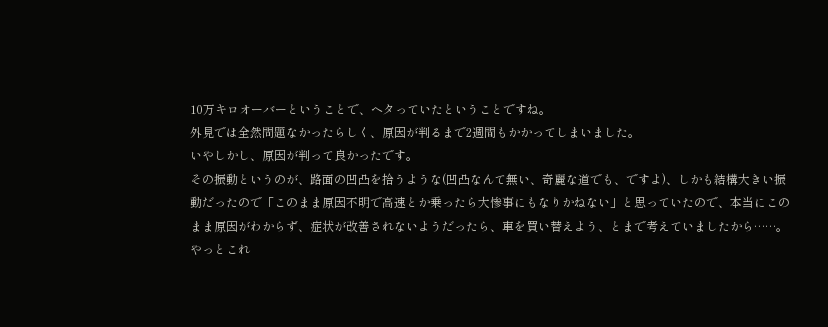10万キロオーバーということで、ヘタっていたということですね。
外見では全然問題なかったらしく、原因が判るまで2週間もかかってしまいました。
いやしかし、原因が判って良かったです。
その振動というのが、路面の凹凸を拾うような(凹凸なんて無い、奇麗な道でも、ですよ)、しかも結構大きい振動だったので「このまま原因不明で高速とか乗ったら大惨事にもなりかねない」と思っていたので、本当にこのまま原因がわからず、症状が改善されないようだったら、車を買い替えよう、とまで考えていましたから……。
やっとこれ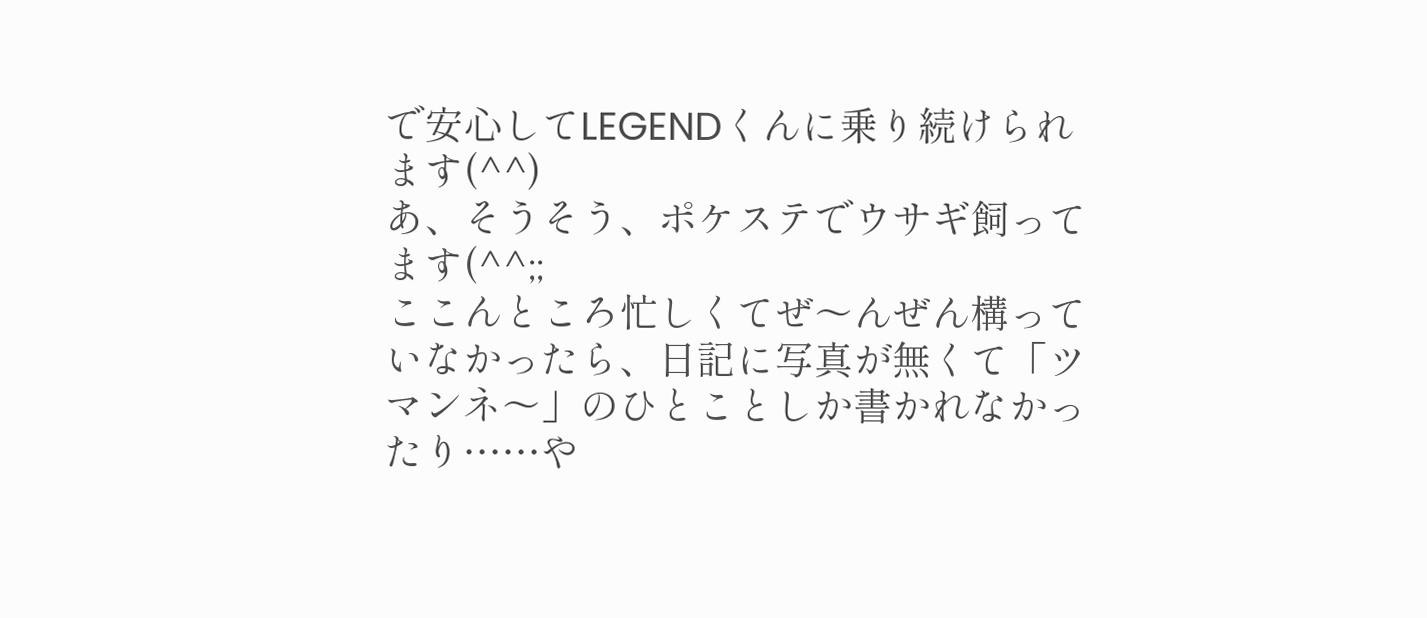で安心してLEGENDくんに乗り続けられます(^^)
あ、そうそう、ポケステでウサギ飼ってます(^^;;
ここんところ忙しくてぜ〜んぜん構っていなかったら、日記に写真が無くて「ツマンネ〜」のひとことしか書かれなかったり……や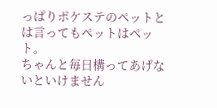っぱりポケステのペットとは言ってもペットはペット。
ちゃんと毎日構ってあげないといけません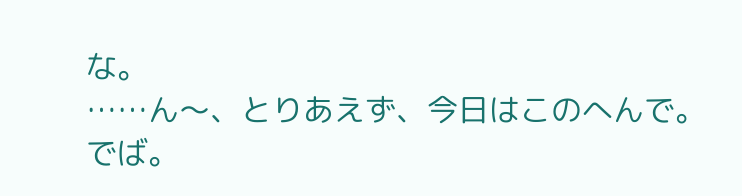な。
……ん〜、とりあえず、今日はこのへんで。でば。